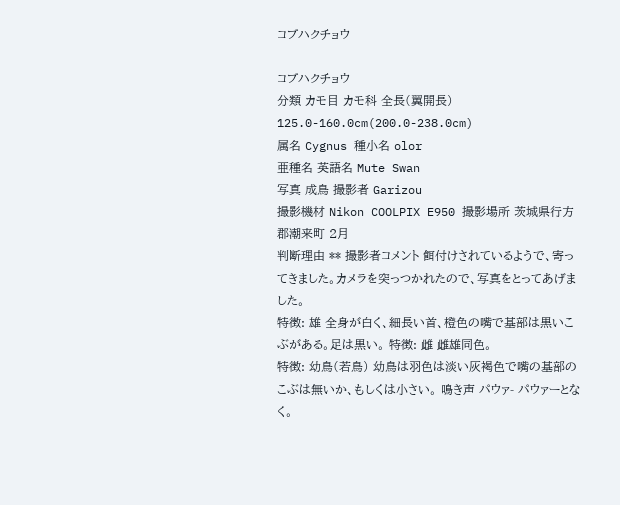コブハクチョウ

コブハクチョウ
分類 カモ目 カモ科 全長(翼開長) 125.0-160.0cm(200.0-238.0cm)
属名 Cygnus 種小名 olor
亜種名 英語名 Mute Swan
写真 成鳥 撮影者 Garizou
撮影機材 Nikon COOLPIX E950 撮影場所 茨城県行方郡潮来町 2月
判断理由 ** 撮影者コメント 餌付けされているようで、寄ってきました。カメラを突っつかれたので、写真をとってあげました。
特徴: 雄 全身が白く、細長い首、橙色の嘴で基部は黒いこぶがある。足は黒い。 特徴: 雌 雌雄同色。
特徴: 幼鳥(若鳥) 幼鳥は羽色は淡い灰褐色で嘴の基部のこぶは無いか、もしくは小さい。 鳴き声 パウァ- パウァーとなく。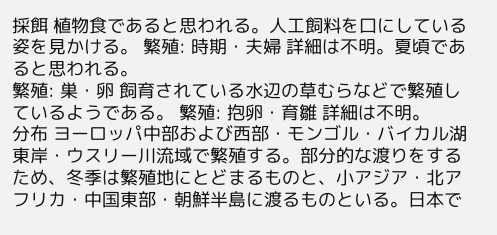採餌 植物食であると思われる。人工飼料を口にしている姿を見かける。 繁殖: 時期・夫婦 詳細は不明。夏頃であると思われる。
繁殖: 巣・卵 飼育されている水辺の草むらなどで繁殖しているようである。 繁殖: 抱卵・育雛 詳細は不明。
分布 ヨーロッパ中部および西部・モンゴル・バイカル湖東岸・ウスリー川流域で繁殖する。部分的な渡りをするため、冬季は繁殖地にとどまるものと、小アジア・北アフリカ・中国東部・朝鮮半島に渡るものといる。日本で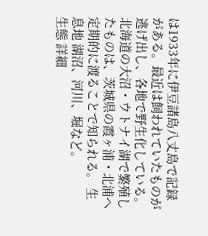は1933年に伊豆諸島八丈島で記録がある。最近は飼われていたものが逃げ出し、各地で野生化している。北海道の大沼・ウトナイ湖で繁殖したものは、茨城県の霞ヶ浦・北浦へ定期的に渡ることで知られる。 生息地 湖沼、河川、堀など。
生態 詳細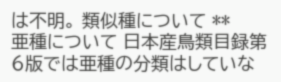は不明。 類似種について **
亜種について 日本産鳥類目録第6版では亜種の分類はしていな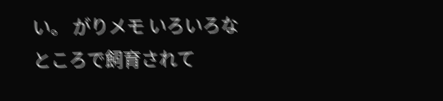い。 がりメモ いろいろなところで飼育されて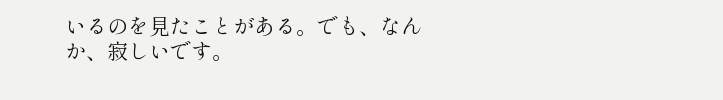いるのを見たことがある。でも、なんか、寂しいです。